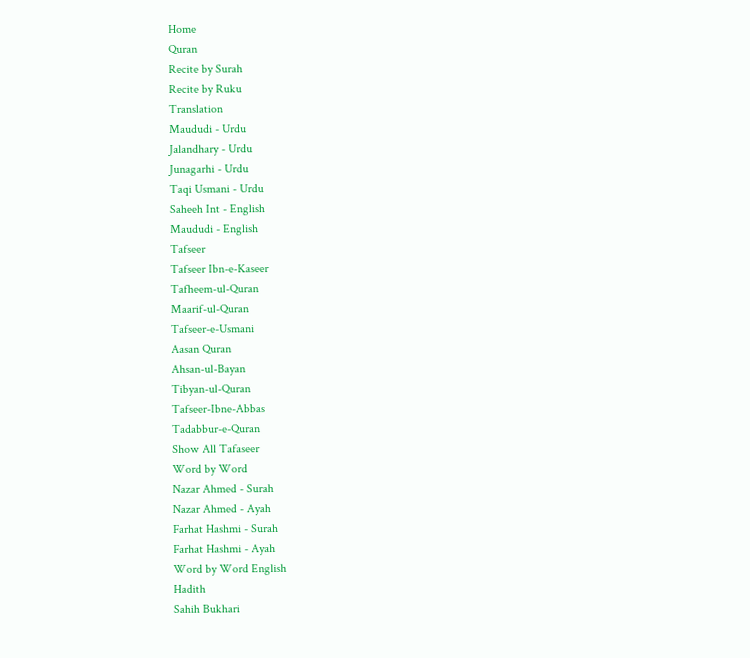Home
Quran
Recite by Surah
Recite by Ruku
Translation
Maududi - Urdu
Jalandhary - Urdu
Junagarhi - Urdu
Taqi Usmani - Urdu
Saheeh Int - English
Maududi - English
Tafseer
Tafseer Ibn-e-Kaseer
Tafheem-ul-Quran
Maarif-ul-Quran
Tafseer-e-Usmani
Aasan Quran
Ahsan-ul-Bayan
Tibyan-ul-Quran
Tafseer-Ibne-Abbas
Tadabbur-e-Quran
Show All Tafaseer
Word by Word
Nazar Ahmed - Surah
Nazar Ahmed - Ayah
Farhat Hashmi - Surah
Farhat Hashmi - Ayah
Word by Word English
Hadith
Sahih Bukhari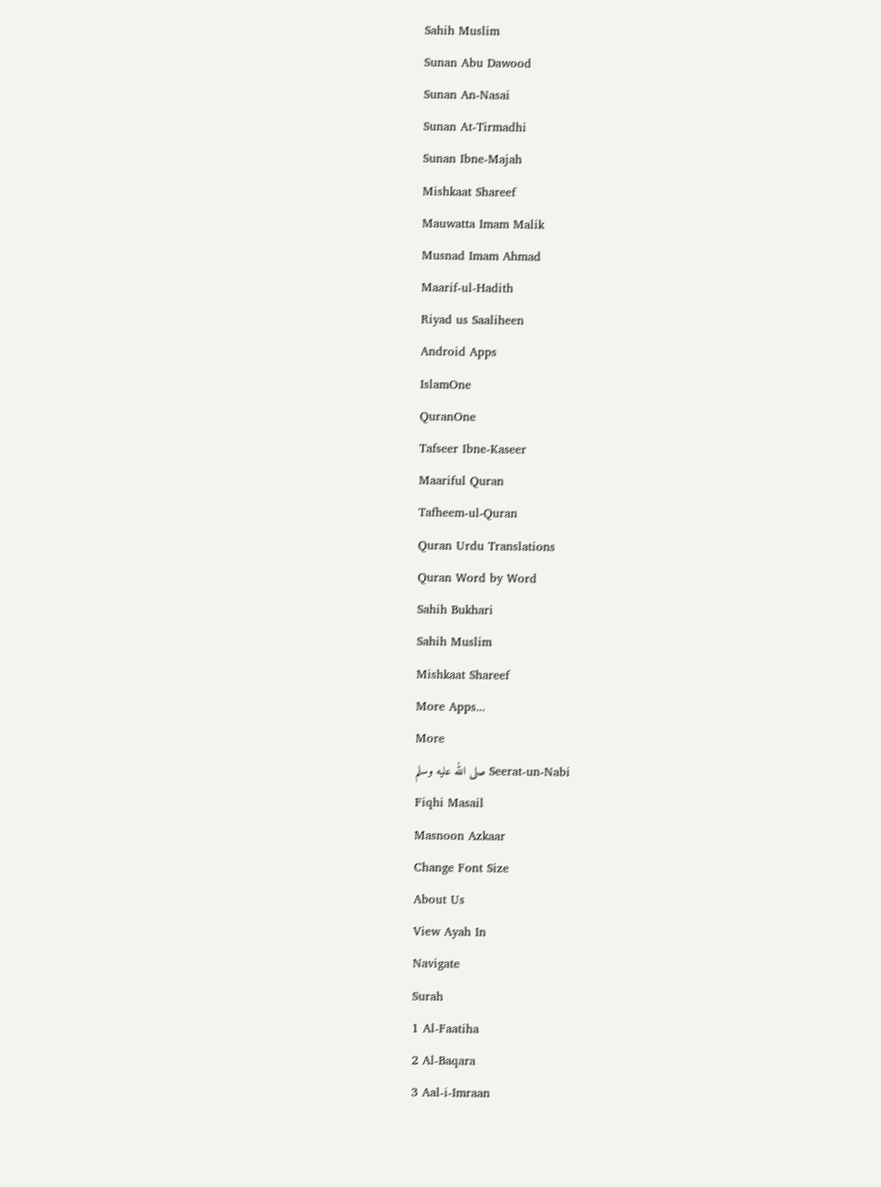Sahih Muslim
Sunan Abu Dawood
Sunan An-Nasai
Sunan At-Tirmadhi
Sunan Ibne-Majah
Mishkaat Shareef
Mauwatta Imam Malik
Musnad Imam Ahmad
Maarif-ul-Hadith
Riyad us Saaliheen
Android Apps
IslamOne
QuranOne
Tafseer Ibne-Kaseer
Maariful Quran
Tafheem-ul-Quran
Quran Urdu Translations
Quran Word by Word
Sahih Bukhari
Sahih Muslim
Mishkaat Shareef
More Apps...
More
Seerat-un-Nabi صلى الله عليه وسلم
Fiqhi Masail
Masnoon Azkaar
Change Font Size
About Us
View Ayah In
Navigate
Surah
1 Al-Faatiha
2 Al-Baqara
3 Aal-i-Imraan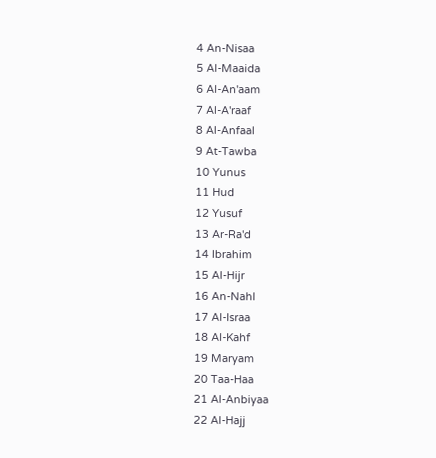4 An-Nisaa
5 Al-Maaida
6 Al-An'aam
7 Al-A'raaf
8 Al-Anfaal
9 At-Tawba
10 Yunus
11 Hud
12 Yusuf
13 Ar-Ra'd
14 Ibrahim
15 Al-Hijr
16 An-Nahl
17 Al-Israa
18 Al-Kahf
19 Maryam
20 Taa-Haa
21 Al-Anbiyaa
22 Al-Hajj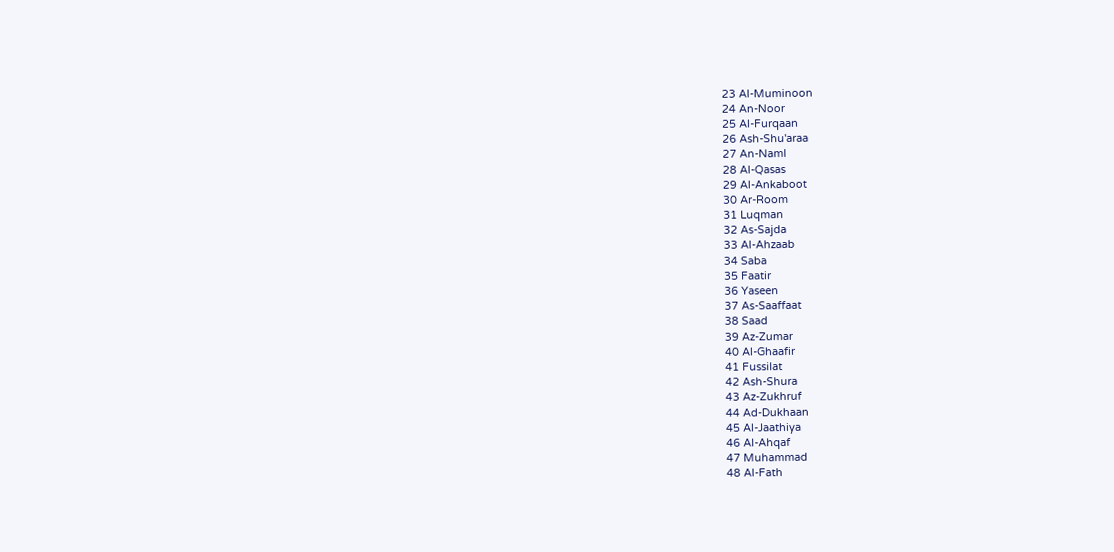23 Al-Muminoon
24 An-Noor
25 Al-Furqaan
26 Ash-Shu'araa
27 An-Naml
28 Al-Qasas
29 Al-Ankaboot
30 Ar-Room
31 Luqman
32 As-Sajda
33 Al-Ahzaab
34 Saba
35 Faatir
36 Yaseen
37 As-Saaffaat
38 Saad
39 Az-Zumar
40 Al-Ghaafir
41 Fussilat
42 Ash-Shura
43 Az-Zukhruf
44 Ad-Dukhaan
45 Al-Jaathiya
46 Al-Ahqaf
47 Muhammad
48 Al-Fath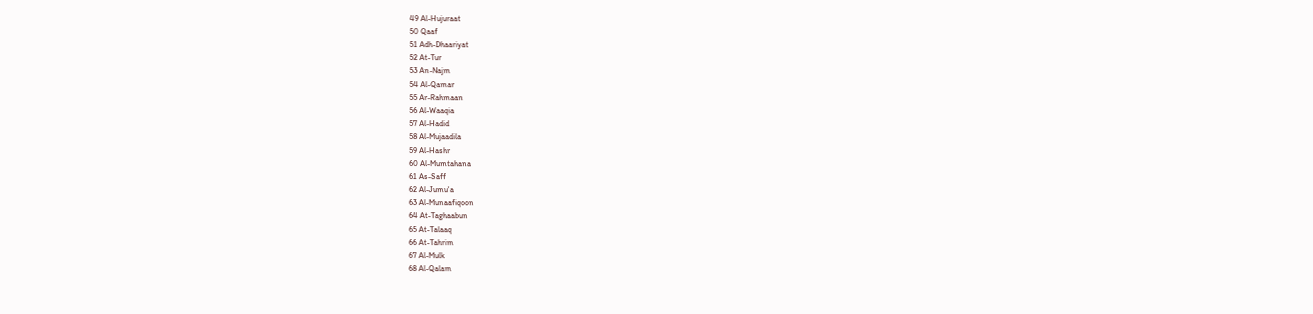49 Al-Hujuraat
50 Qaaf
51 Adh-Dhaariyat
52 At-Tur
53 An-Najm
54 Al-Qamar
55 Ar-Rahmaan
56 Al-Waaqia
57 Al-Hadid
58 Al-Mujaadila
59 Al-Hashr
60 Al-Mumtahana
61 As-Saff
62 Al-Jumu'a
63 Al-Munaafiqoon
64 At-Taghaabun
65 At-Talaaq
66 At-Tahrim
67 Al-Mulk
68 Al-Qalam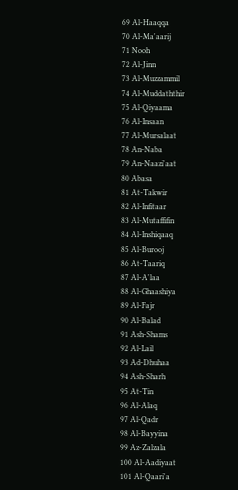69 Al-Haaqqa
70 Al-Ma'aarij
71 Nooh
72 Al-Jinn
73 Al-Muzzammil
74 Al-Muddaththir
75 Al-Qiyaama
76 Al-Insaan
77 Al-Mursalaat
78 An-Naba
79 An-Naazi'aat
80 Abasa
81 At-Takwir
82 Al-Infitaar
83 Al-Mutaffifin
84 Al-Inshiqaaq
85 Al-Burooj
86 At-Taariq
87 Al-A'laa
88 Al-Ghaashiya
89 Al-Fajr
90 Al-Balad
91 Ash-Shams
92 Al-Lail
93 Ad-Dhuhaa
94 Ash-Sharh
95 At-Tin
96 Al-Alaq
97 Al-Qadr
98 Al-Bayyina
99 Az-Zalzala
100 Al-Aadiyaat
101 Al-Qaari'a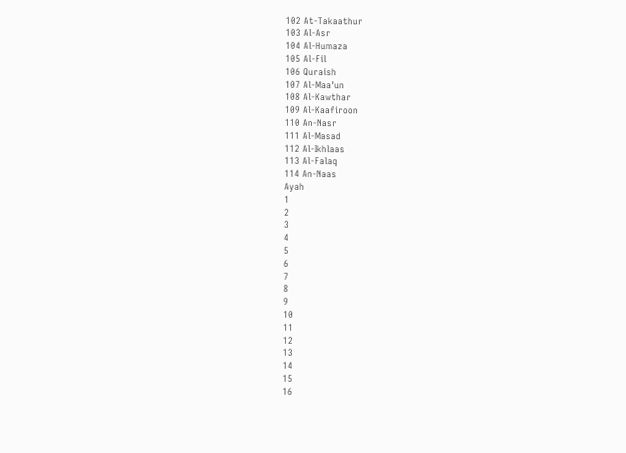102 At-Takaathur
103 Al-Asr
104 Al-Humaza
105 Al-Fil
106 Quraish
107 Al-Maa'un
108 Al-Kawthar
109 Al-Kaafiroon
110 An-Nasr
111 Al-Masad
112 Al-Ikhlaas
113 Al-Falaq
114 An-Naas
Ayah
1
2
3
4
5
6
7
8
9
10
11
12
13
14
15
16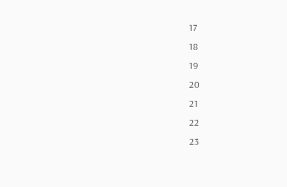17
18
19
20
21
22
23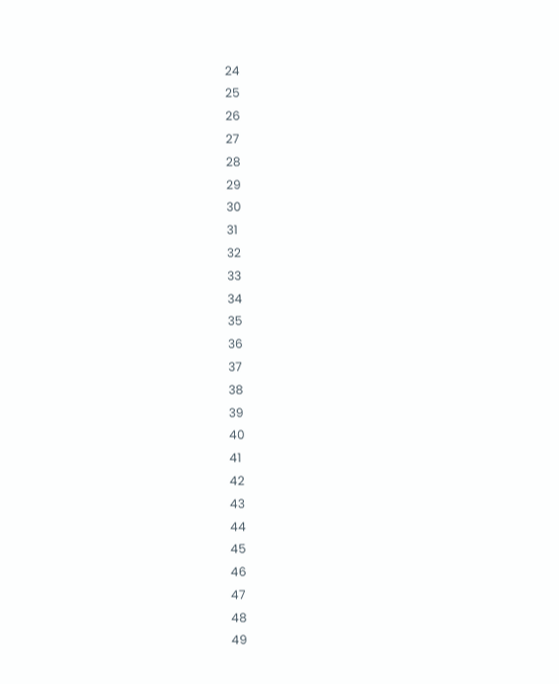24
25
26
27
28
29
30
31
32
33
34
35
36
37
38
39
40
41
42
43
44
45
46
47
48
49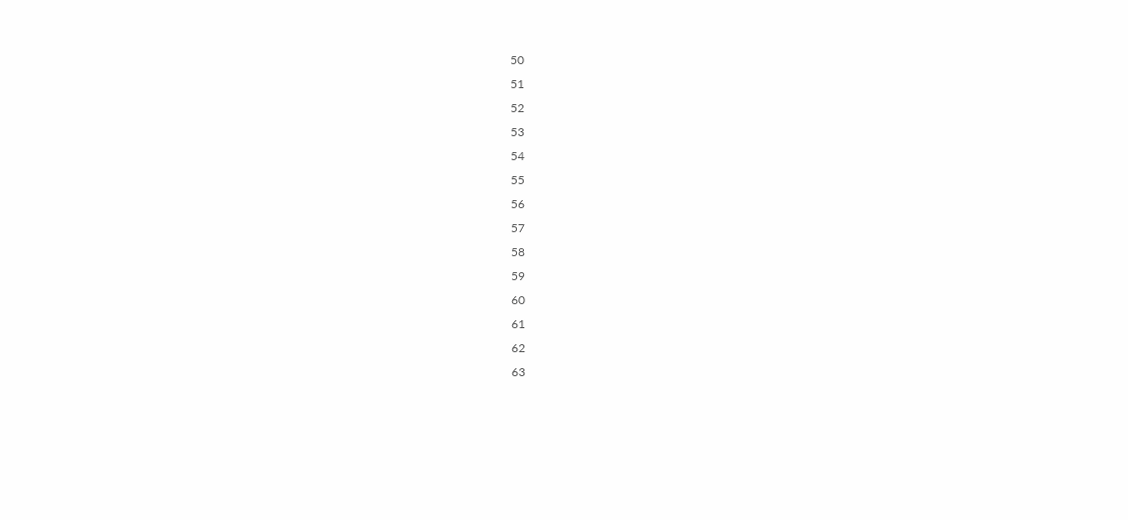50
51
52
53
54
55
56
57
58
59
60
61
62
63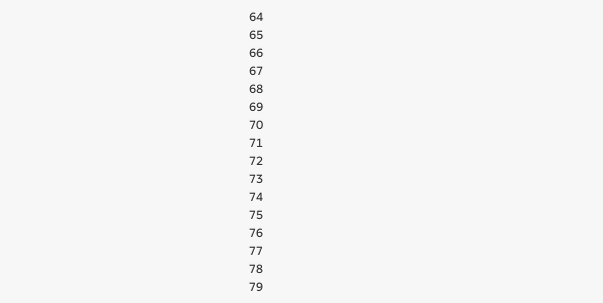64
65
66
67
68
69
70
71
72
73
74
75
76
77
78
79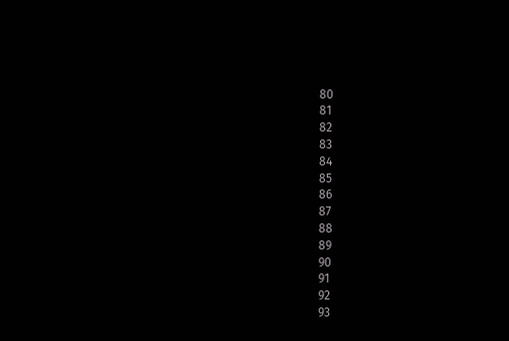80
81
82
83
84
85
86
87
88
89
90
91
92
93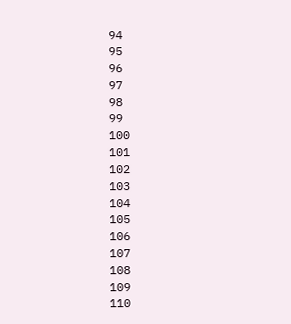94
95
96
97
98
99
100
101
102
103
104
105
106
107
108
109
110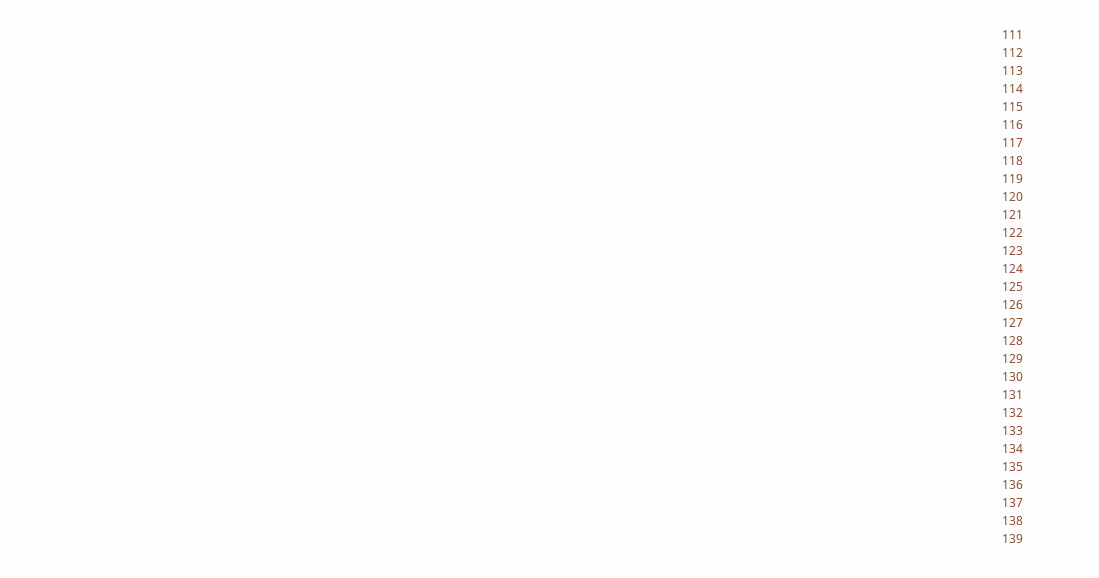111
112
113
114
115
116
117
118
119
120
121
122
123
124
125
126
127
128
129
130
131
132
133
134
135
136
137
138
139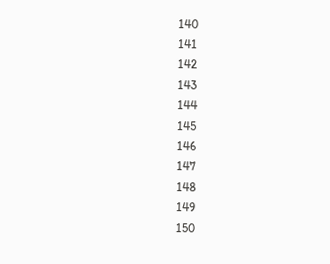140
141
142
143
144
145
146
147
148
149
150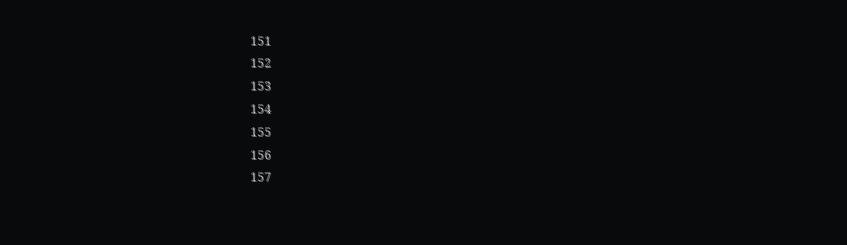151
152
153
154
155
156
157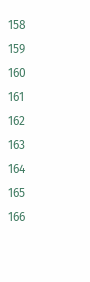158
159
160
161
162
163
164
165
166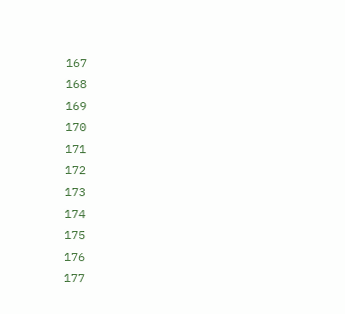167
168
169
170
171
172
173
174
175
176
177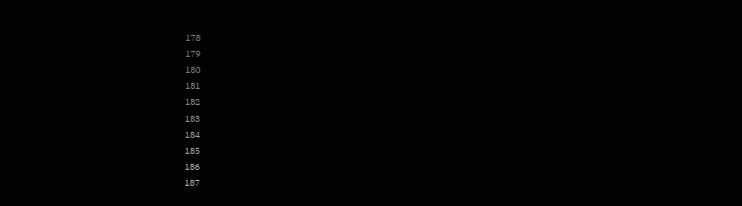178
179
180
181
182
183
184
185
186
187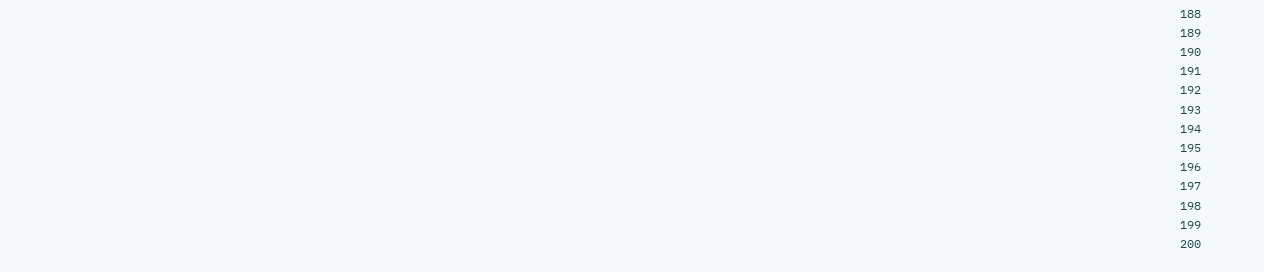188
189
190
191
192
193
194
195
196
197
198
199
200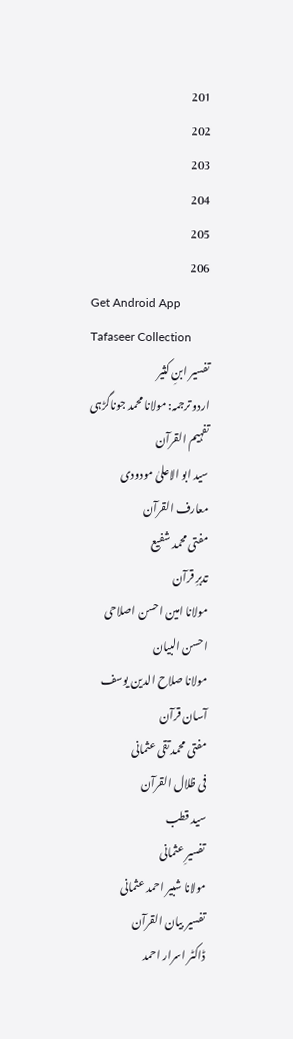201
202
203
204
205
206
Get Android App
Tafaseer Collection
تفسیر ابنِ کثیر
اردو ترجمہ: مولانا محمد جوناگڑہی
تفہیم القرآن
سید ابو الاعلیٰ مودودی
معارف القرآن
مفتی محمد شفیع
تدبرِ قرآن
مولانا امین احسن اصلاحی
احسن البیان
مولانا صلاح الدین یوسف
آسان قرآن
مفتی محمد تقی عثمانی
فی ظلال القرآن
سید قطب
تفسیرِ عثمانی
مولانا شبیر احمد عثمانی
تفسیر بیان القرآن
ڈاکٹر اسرار احمد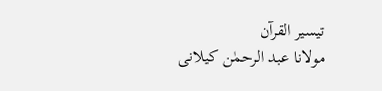تیسیر القرآن
مولانا عبد الرحمٰن کیلانی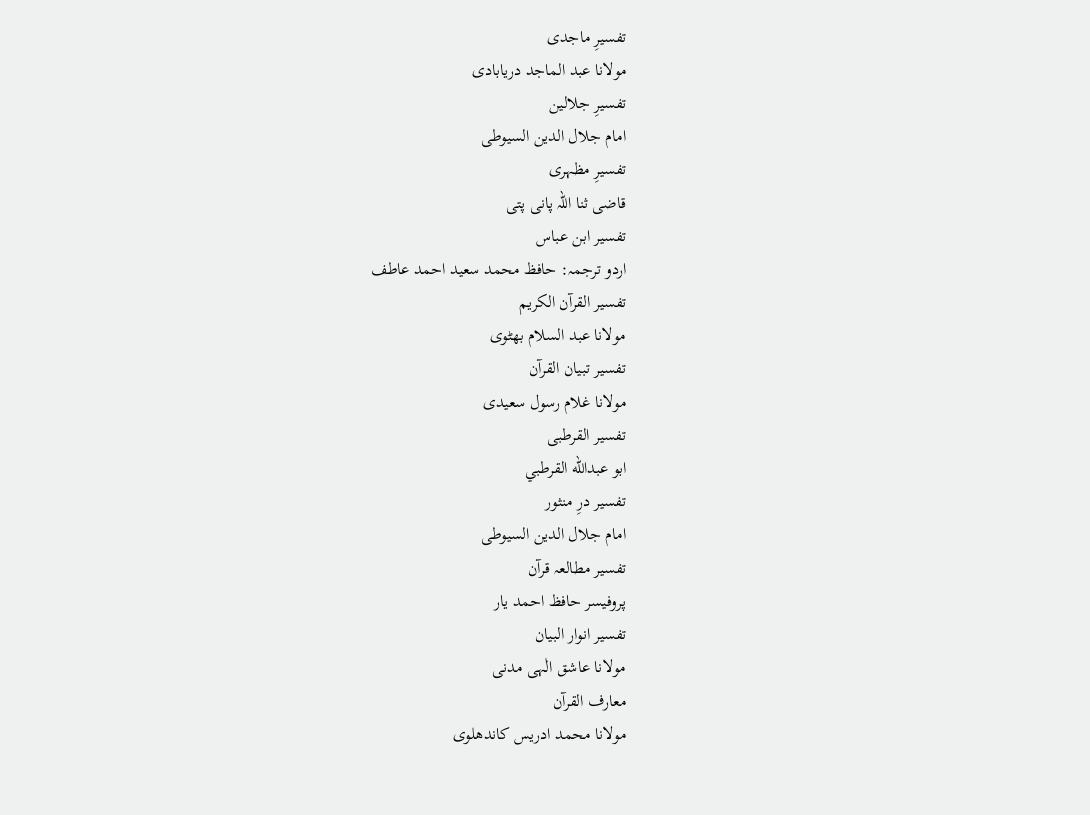تفسیرِ ماجدی
مولانا عبد الماجد دریابادی
تفسیرِ جلالین
امام جلال الدین السیوطی
تفسیرِ مظہری
قاضی ثنا اللہ پانی پتی
تفسیر ابن عباس
اردو ترجمہ: حافظ محمد سعید احمد عاطف
تفسیر القرآن الکریم
مولانا عبد السلام بھٹوی
تفسیر تبیان القرآن
مولانا غلام رسول سعیدی
تفسیر القرطبی
ابو عبدالله القرطبي
تفسیر درِ منثور
امام جلال الدین السیوطی
تفسیر مطالعہ قرآن
پروفیسر حافظ احمد یار
تفسیر انوار البیان
مولانا عاشق الٰہی مدنی
معارف القرآن
مولانا محمد ادریس کاندھلوی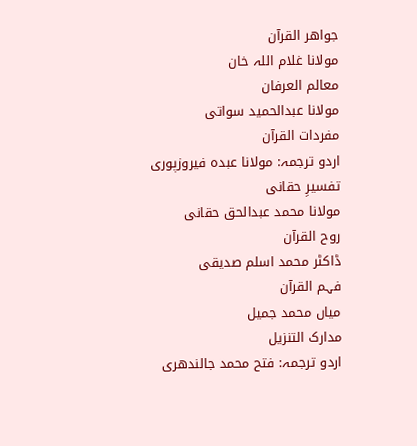جواھر القرآن
مولانا غلام اللہ خان
معالم العرفان
مولانا عبدالحمید سواتی
مفردات القرآن
اردو ترجمہ: مولانا عبدہ فیروزپوری
تفسیرِ حقانی
مولانا محمد عبدالحق حقانی
روح القرآن
ڈاکٹر محمد اسلم صدیقی
فہم القرآن
میاں محمد جمیل
مدارک التنزیل
اردو ترجمہ: فتح محمد جالندھری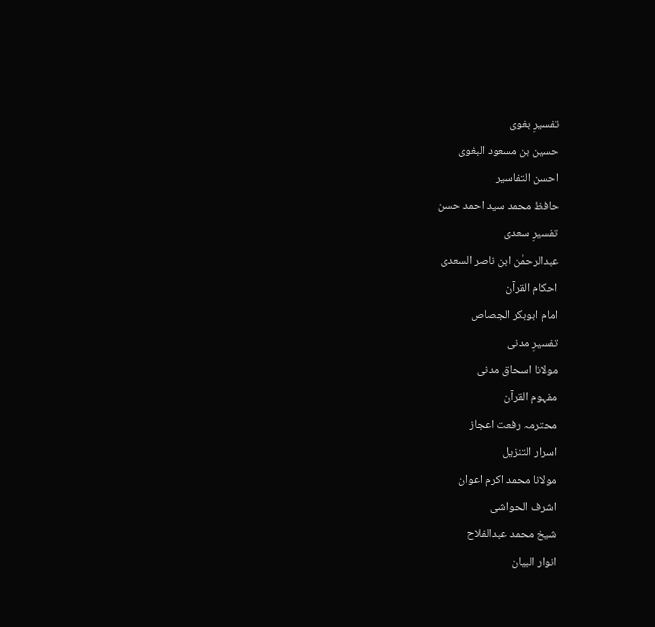تفسیرِ بغوی
حسین بن مسعود البغوی
احسن التفاسیر
حافظ محمد سید احمد حسن
تفسیرِ سعدی
عبدالرحمٰن ابن ناصر السعدی
احکام القرآن
امام ابوبکر الجصاص
تفسیرِ مدنی
مولانا اسحاق مدنی
مفہوم القرآن
محترمہ رفعت اعجاز
اسرار التنزیل
مولانا محمد اکرم اعوان
اشرف الحواشی
شیخ محمد عبدالفلاح
انوار البیان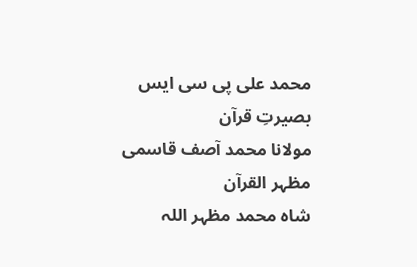محمد علی پی سی ایس
بصیرتِ قرآن
مولانا محمد آصف قاسمی
مظہر القرآن
شاہ محمد مظہر اللہ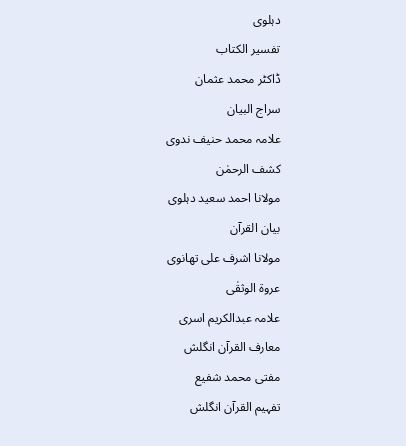دہلوی
تفسیر الکتاب
ڈاکٹر محمد عثمان
سراج البیان
علامہ محمد حنیف ندوی
کشف الرحمٰن
مولانا احمد سعید دہلوی
بیان القرآن
مولانا اشرف علی تھانوی
عروۃ الوثقٰی
علامہ عبدالکریم اسری
معارف القرآن انگلش
مفتی محمد شفیع
تفہیم القرآن انگلش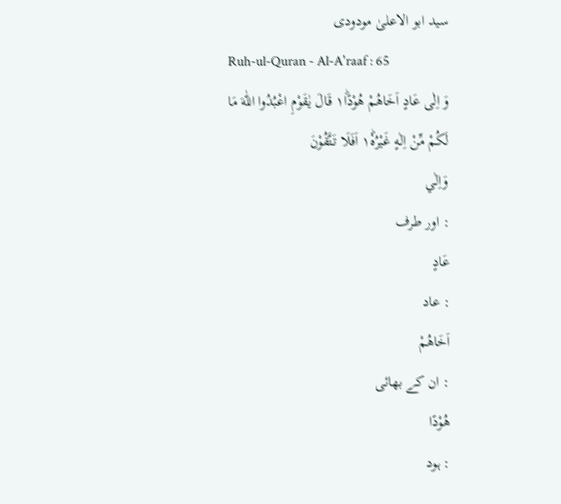سید ابو الاعلیٰ مودودی
Ruh-ul-Quran - Al-A'raaf : 65
وَ اِلٰى عَادٍ اَخَاهُمْ هُوْدًا١ؕ قَالَ یٰقَوْمِ اعْبُدُوا اللّٰهَ مَا لَكُمْ مِّنْ اِلٰهٍ غَیْرُهٗ١ؕ اَفَلَا تَتَّقُوْنَ
وَاِلٰي
: اور طرف
عَادٍ
: عاد
اَخَاهُمْ
: ان کے بھائی
هُوْدًا
: ہود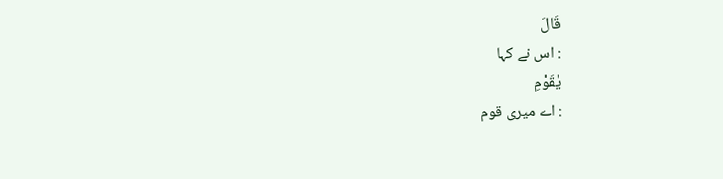قَالَ
: اس نے کہا
يٰقَوْمِ
: اے میری قوم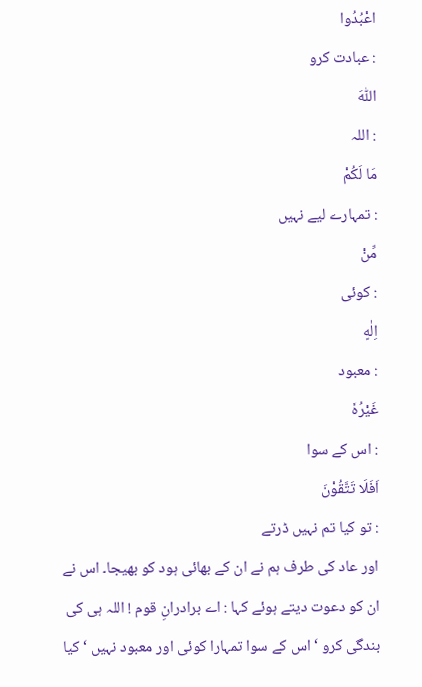اعْبُدُوا
: عبادت کرو
اللّٰهَ
: اللہ
مَا لَكُمْ
: تمہارے لیے نہیں
مِّنْ
: کوئی
اِلٰهٍ
: معبود
غَيْرُهٗ
: اس کے سوا
اَفَلَا تَتَّقُوْنَ
: تو کیا تم نہیں ڈرتے
اور عاد کی طرف ہم نے ان کے بھائی ہود کو بھیجا۔ اس نے ان کو دعوت دیتے ہوئے کہا : اے برادرانِ قوم ! اللہ ہی کی بندگی کرو ‘ اس کے سوا تمہارا کوئی اور معبود نہیں ‘ کیا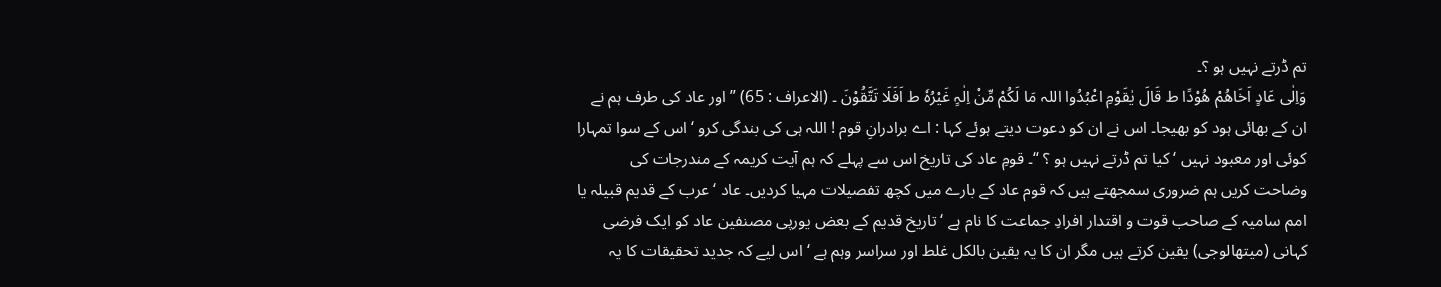تم ڈرتے نہیں ہو ؟۔
وَاِلٰی عَادٍ اَخَاھُمْ ھُوْدًا ط قَالَ یٰقَوْمِ اعْبُدُوا اللہ مَا لَکُمْ مِّنْ اِلٰہٍ غَیْرُہٗ ط اَفَلَا تَتَّقُوْنَ ۔ (الاعراف : 65) ” اور عاد کی طرف ہم نے ان کے بھائی ہود کو بھیجا۔ اس نے ان کو دعوت دیتے ہوئے کہا : اے برادرانِ قوم ! اللہ ہی کی بندگی کرو ‘ اس کے سوا تمہارا کوئی اور معبود نہیں ‘ کیا تم ڈرتے نہیں ہو ؟ “۔ قومِ عاد کی تاریخ اس سے پہلے کہ ہم آیت کریمہ کے مندرجات کی وضاحت کریں ہم ضروری سمجھتے ہیں کہ قوم عاد کے بارے میں کچھ تفصیلات مہیا کردیں۔ عاد ‘ عرب کے قدیم قبیلہ یا امم سامیہ کے صاحب قوت و اقتدار افرادِ جماعت کا نام ہے ‘ تاریخ قدیم کے بعض یورپی مصنفین عاد کو ایک فرضی کہانی (میتھالوجی) یقین کرتے ہیں مگر ان کا یہ یقین بالکل غلط اور سراسر وہم ہے ‘ اس لیے کہ جدید تحقیقات کا یہ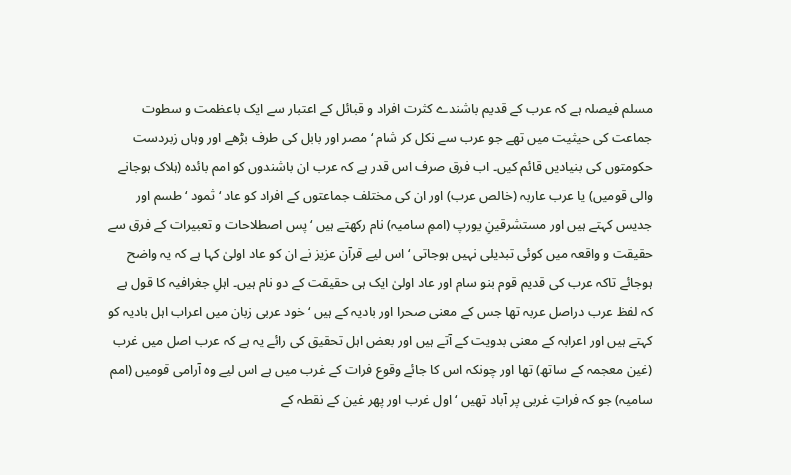مسلم فیصلہ ہے کہ عرب کے قدیم باشندے کثرت افراد و قبائل کے اعتبار سے ایک باعظمت و سطوت جماعت کی حیثیت میں تھے جو عرب سے نکل کر شام ‘ مصر اور بابل کی طرف بڑھے اور وہاں زبردست حکومتوں کی بنیادیں قائم کیں۔ اب فرق صرف اس قدر ہے کہ عرب ان باشندوں کو امم بائدہ (ہلاک ہوجانے والی قومیں) یا عرب عاربہ (خالص عرب) اور ان کی مختلف جماعتوں کے افراد کو عاد ‘ ثمود ‘ طسم اور جدیس کہتے ہیں اور مستشرقینِ یورپ (اممِ سامیہ) نام رکھتے ہیں ‘ پس اصطلاحات و تعبیرات کے فرق سے حقیقت و واقعہ میں کوئی تبدیلی نہیں ہوجاتی ‘ اس لیے قرآن عزیز نے ان کو عاد اولیٰ کہا ہے کہ یہ واضح ہوجائے تاکہ عرب کی قدیم قوم بنو سام اور عاد اولیٰ ایک ہی حقیقت کے دو نام ہیں۔ اہلِ جغرافیہ کا قول ہے کہ لفظ عرب دراصل عربہ تھا جس کے معنی صحرا اور بادیہ کے ہیں ‘ خود عربی زبان میں اعراب اہل بادیہ کو کہتے ہیں اور اعرابہ کے معنی بدویت کے آتے ہیں اور بعض اہل تحقیق کی رائے یہ ہے کہ عرب اصل میں غرب (غین معجمہ کے ساتھ) تھا اور چونکہ اس کا جائے وقوع فرات کے غرب میں ہے اس لیے وہ آرامی قومیں (امم سامیہ) جو کہ فراتِ غربی پر آباد تھیں ‘ اول غرب اور پھر غین کے نقطہ کے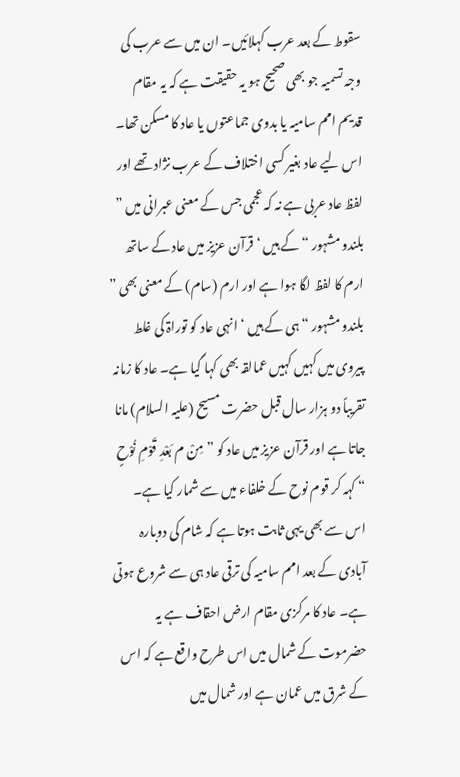سقوط کے بعد عرب کہلائیں۔ ان میں سے عرب کی وجہ تسمیہ جو بھی صحیح ہو یہ حقیقت ہے کہ یہ مقام قدیم امم سامیہ یا بدوی جماعتوں یا عاد کا مسکن تھا۔ اس لیے عاد بغیر کسی اختلاف کے عرب نژاد تھے اور لفظ عاد عربی ہے نہ کہ عجمی جس کے معنی عبرانی میں ” بلندو مشہور “ کے ہیں ‘ قرآن عزیز میں عاد کے ساتھ ارم کا لفظ لگا ہوا ہے اور ارم (سام) کے معنی بھی ” بلندو مشہور “ ہی کے ہیں ‘ انہی عاد کو توراۃ کی غلط پیروی میں کہیں کہیں عمالقہ بھی کہا گیا ہے۔ عاد کا زمانہ تقریباً دو ہزار سال قبل حضرت مسیح (علیہ السلام) مانا جاتا ہے اور قرآن عزیز میں عاد کو ” مِنْ م بَعْدِ قَوْمِ نُوْحٍ “ کہہ کر قوم نوح کے خلفاء میں سے شمار کیا ہے۔ اس سے بھی یہی ثابت ہوتا ہے کہ شام کی دوبارہ آبادی کے بعد امم سامیہ کی ترقی عاد ہی سے شروع ہوتی ہے۔ عاد کا مرکزی مقام ارض احقاف ہے یہ حضرموت کے شمال میں اس طرح واقع ہے کہ اس کے شرق میں عمان ہے اور شمال میں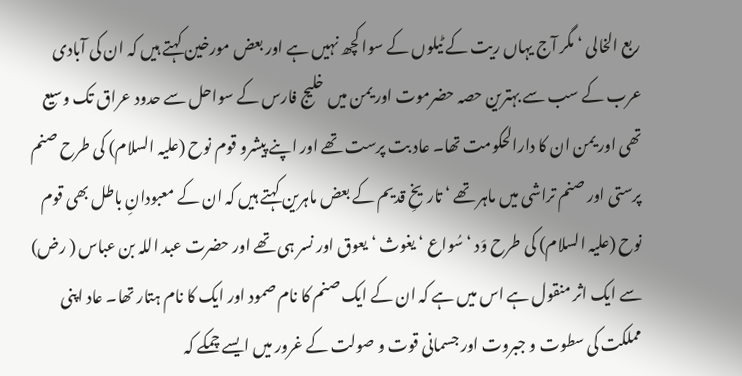ربع الخالی ‘ مگر آج یہاں ریت کے ٹیلوں کے سوا کچھ نہیں ہے اور بعض مورخین کہتے ہیں کہ ان کی آبادی عرب کے سب سے بہترین حصہ حضرموت اور یمن میں خلیج فارس کے سواحل سے حدود عراق تک وسیع تھی اور یمن ان کا دارالحکومت تھا۔ عاد بت پرست تھے اور اپنے پیشرو قوم نوح (علیہ السلام) کی طرح صنم پرستی اور صنم تراشی میں ماہر تھے ‘ تاریخِ قدیم کے بعض ماہرین کہتے ہیں کہ ان کے معبودانِ باطل بھی قوم نوح (علیہ السلام) کی طرح وَد ‘ سُواع ‘ یغوث ‘ یعوق اور نسر ہی تھے اور حضرت عبد اللہ بن عباس ( رض) سے ایک اثر منقول ہے اس میں ہے کہ ان کے ایک صنم کا نام صمود اور ایک کا نام ہتار تھا۔ عاد اپنی مملکت کی سطوت و جبروت اور جسمانی قوت و صولت کے غرور میں ایسے چمکے کہ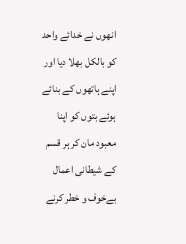انھوں نے خدائے واحد کو بالکل بھلا دیا اور اپنے ہاتھوں کے بنائے ہوئے بتوں کو اپنا معبود مان کر ہر قسم کے شیطانی اعمال بےخوف و خطر کرنے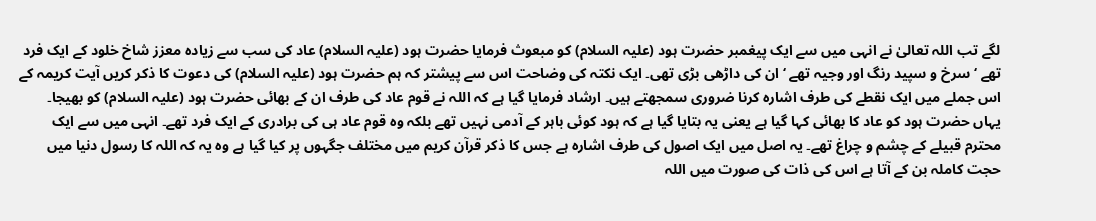لگے تب اللہ تعالیٰ نے انہی میں سے ایک پیغمبر حضرت ہود (علیہ السلام) کو مبعوث فرمایا حضرت ہود (علیہ السلام) عاد کی سب سے زیادہ معزز شاخ خلود کے ایک فرد تھے ‘ سرخ و سپید رنگ اور وجیہ تھے ‘ ان کی داڑھی بڑی تھی۔ ایک نکتہ کی وضاحت اس سے پیشتر کہ ہم حضرت ہود (علیہ السلام) کی دعوت کا ذکر کریں آیت کریمہ کے اس جملے میں ایک نقطے کی طرف اشارہ کرنا ضروری سمجھتے ہیں۔ ارشاد فرمایا گیا ہے کہ اللہ نے قوم عاد کی طرف ان کے بھائی حضرت ہود (علیہ السلام) کو بھیجا۔ یہاں حضرت ہود کو عاد کا بھائی کہا گیا ہے یعنی یہ بتایا گیا ہے کہ ہود کوئی باہر کے آدمی نہیں تھے بلکہ وہ قوم عاد ہی کی برادری کے ایک فرد تھے۔ انہی میں سے ایک محترم قبیلے کے چشم و چراغ تھے۔ یہ اصل میں ایک اصول کی طرف اشارہ ہے جس کا ذکر قرآن کریم میں مختلف جگہوں پر کیا گیا ہے وہ یہ کہ اللہ کا رسول دنیا میں حجت کاملہ بن کے آتا ہے اس کی ذات کی صورت میں اللہ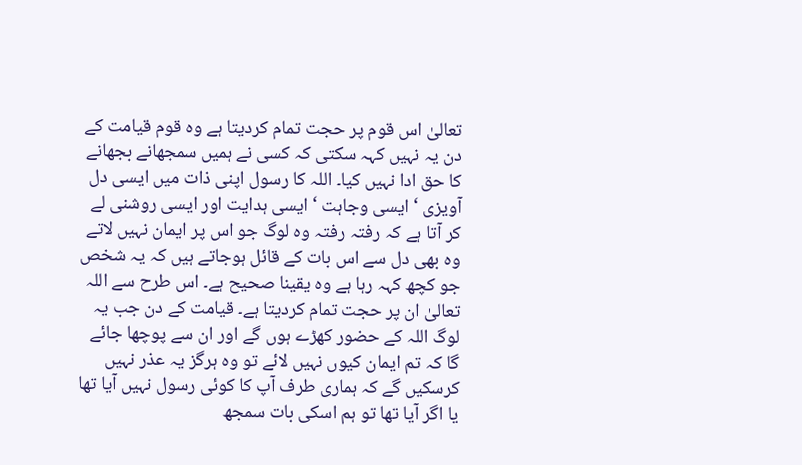تعالیٰ اس قوم پر حجت تمام کردیتا ہے وہ قوم قیامت کے دن یہ نہیں کہہ سکتی کہ کسی نے ہمیں سمجھانے بجھانے کا حق ادا نہیں کیا۔ اللہ کا رسول اپنی ذات میں ایسی دل آویزی ‘ ایسی وجاہت ‘ ایسی ہدایت اور ایسی روشنی لے کر آتا ہے کہ رفتہ رفتہ وہ لوگ جو اس پر ایمان نہیں لاتے وہ بھی دل سے اس بات کے قائل ہوجاتے ہیں کہ یہ شخص جو کچھ کہہ رہا ہے وہ یقینا صحیح ہے۔ اس طرح سے اللہ تعالیٰ ان پر حجت تمام کردیتا ہے۔ قیامت کے دن جب یہ لوگ اللہ کے حضور کھڑے ہوں گے اور ان سے پوچھا جائے گا کہ تم ایمان کیوں نہیں لائے تو وہ ہرگز یہ عذر نہیں کرسکیں گے کہ ہماری طرف آپ کا کوئی رسول نہیں آیا تھا یا اگر آیا تھا تو ہم اسکی بات سمجھ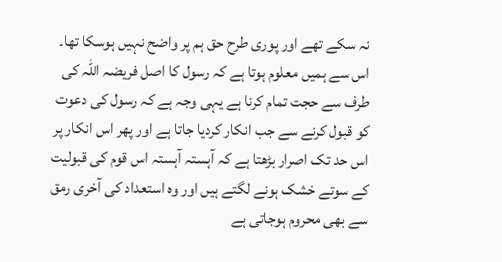نہ سکے تھے اور پوری طرح حق ہم پر واضح نہیں ہوسکا تھا۔ اس سے ہمیں معلوم ہوتا ہے کہ رسول کا اصل فریضہ اللہ کی طرف سے حجت تمام کرنا ہے یہی وجہ ہے کہ رسول کی دعوت کو قبول کرنے سے جب انکار کردیا جاتا ہے اور پھر اس انکار پر اس حد تک اصرار بڑھتا ہے کہ آہستہ آہستہ اس قوم کی قبولیت کے سوتے خشک ہونے لگتے ہیں اور وہ استعداد کی آخری رمق سے بھی محروم ہوجاتی ہے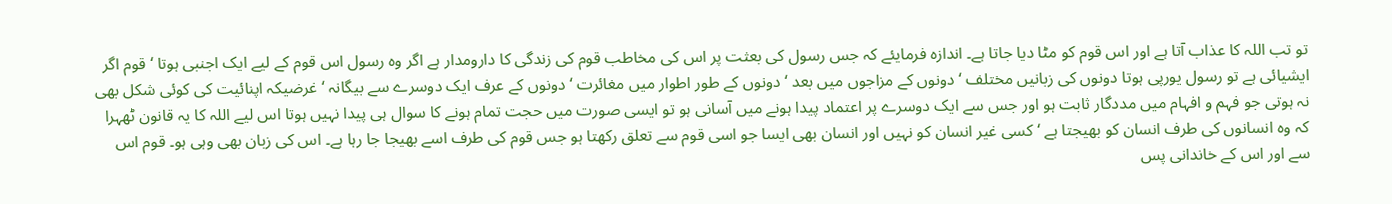تو تب اللہ کا عذاب آتا ہے اور اس قوم کو مٹا دیا جاتا ہے۔ اندازہ فرمایئے کہ جس رسول کی بعثت پر اس کی مخاطب قوم کی زندگی کا دارومدار ہے اگر وہ رسول اس قوم کے لیے ایک اجنبی ہوتا ‘ قوم اگر ایشیائی ہے تو رسول یورپی ہوتا دونوں کی زبانیں مختلف ‘ دونوں کے مزاجوں میں بعد ‘ دونوں کے طور اطوار میں مغائرت ‘ دونوں کے عرف ایک دوسرے سے بیگانہ ‘ غرضیکہ اپنائیت کی کوئی شکل بھی نہ ہوتی جو فہم و افہام میں مددگار ثابت ہو اور جس سے ایک دوسرے پر اعتماد پیدا ہونے میں آسانی ہو تو ایسی صورت میں حجت تمام ہونے کا سوال ہی پیدا نہیں ہوتا اس لیے اللہ کا یہ قانون ٹھہرا کہ وہ انسانوں کی طرف انسان کو بھیجتا ہے ‘ کسی غیر انسان کو نہیں اور انسان بھی ایسا جو اسی قوم سے تعلق رکھتا ہو جس قوم کی طرف اسے بھیجا جا رہا ہے۔ اس کی زبان بھی وہی ہو۔ قوم اس سے اور اس کے خاندانی پس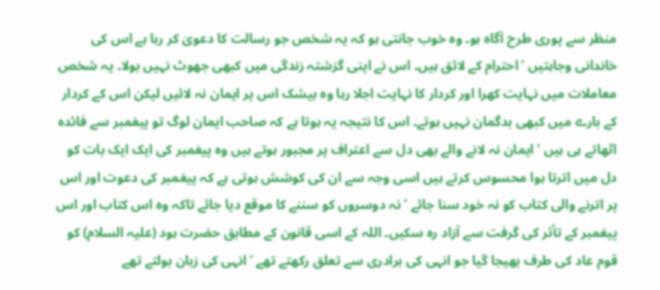منظر سے پوری طرح آگاہ ہو۔ وہ خوب جانتی ہو کہ یہ شخص جو رسالت کا دعویٰ کر رہا ہے اس کی خاندانی وجاہتیں ‘ احترام کے لائق ہیں۔ اس نے اپنی گزشتہ زندگی میں کبھی جھوٹ نہیں بولا۔ یہ شخص معاملات میں نہایت کھرا اور کردار کا نہایت اجلا رہا وہ بیشک اس پر ایمان نہ لائیں لیکن اس کے کردار کے بارے میں کبھی بدگمان نہیں ہوتے۔ اس کا نتیجہ یہ ہوتا ہے کہ صاحب ایمان لوگ تو پیغمبر سے فائدہ اٹھاتے ہی ہیں ‘ ایمان نہ لانے والے بھی دل سے اعتراف پر مجبور ہوتے ہیں وہ پیغمبر کی ایک ایک بات کو دل میں اترتا ہوا محسوس کرتے ہیں اسی وجہ سے ان کی کوشش ہوتی ہے کہ پیغمبر کی دعوت اور اس پر اترنے والی کتاب کو نہ خود سنا جائے ‘ نہ دوسروں کو سننے کا موقع دیا جائے تاکہ وہ اس کتاب اور اس پیغمبر کے تأثر کی گرفت سے آزاد رہ سکیں۔ اللہ کے اسی قانون کے مطابق حضرت ہود (علیہ السلام) کو قوم عاد کی طرف بھیجا گیا جو انہی کی برادری سے تعلق رکھتے تھے ‘ انہی کی زبان بولتے تھے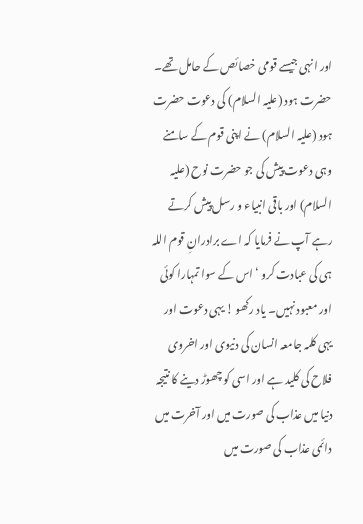اور انہی جیسے قومی خصائص کے حامل تھے۔ حضرت ہود (علیہ السلام) کی دعوت حضرت ہود (علیہ السلام) نے اپنی قوم کے سامنے وہی دعوت پیش کی جو حضرت نوح (علیہ السلام) اور باقی انبیاء و رسل پیش کرتے رہے آپ نے فرمایا کہ اے برادرانِ قوم اللہ ہی کی عبادت کرو ‘ اس کے سوا تمہارا کوئی اور معبود نہیں۔ یاد رکھو ! یہی دعوت اور یہی کلمہ جامعہ انسان کی دنیوی اور اخروی فلاح کی کلید ہے اور اسی کو چھوڑ دینے کا نتیجہ دنیا میں عذاب کی صورت میں اور آخرت میں دائمی عذاب کی صورت میں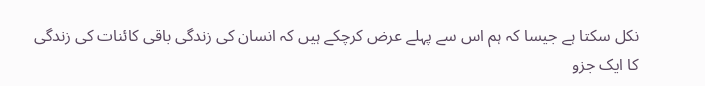نکل سکتا ہے جیسا کہ ہم اس سے پہلے عرض کرچکے ہیں کہ انسان کی زندگی باقی کائنات کی زندگی کا ایک جزو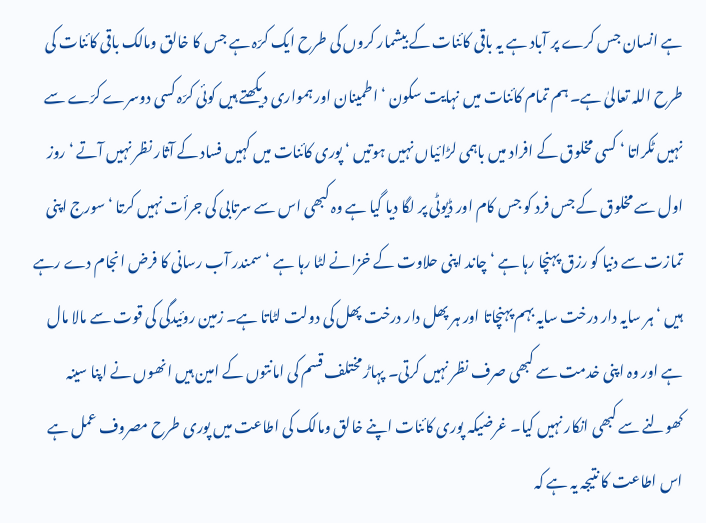ہے انسان جس کرے پر آباد ہے یہ باقی کائنات کے بیشمار کروں کی طرح ایک کرّہ ہے جس کا خالق ومالک باقی کائنات کی طرح اللہ تعالیٰ ہے۔ ہم تمام کائنات میں نہایت سکون ‘ اطمینان اور ہمواری دیکھتے ہیں کوئی کرّہ کسی دوسرے کرّے سے نہیں ٹکراتا ‘ کسی مخلوق کے افراد میں باہمی لڑائیاں نہیں ہوتیں ‘ پوری کائنات میں کہیں فساد کے آثار نظر نہیں آتے ‘ روز اول سے مخلوق کے جس فرد کو جس کام اور ڈیوٹی پر لگا دیا گیا ہے وہ کبھی اس سے سرتابی کی جرأت نہیں کرتا ‘ سورج اپنی تمازت سے دنیا کو رزق پہنچا رہا ہے ‘ چاند اپنی حلاوت کے خزانے لٹا رہا ہے ‘ سمندر آب رسانی کا فرض انجام دے رہے ہیں ‘ ہر سایہ دار درخت سایہ بہم پہنچاتا اور ہر پھل دار درخت پھل کی دولت لٹاتا ہے۔ زمین روئیدگی کی قوت سے مالا مال ہے اور وہ اپنی خدمت سے کبھی صرف نظر نہیں کرتی۔ پہاڑ مختلف قسم کی امانتوں کے امین ہیں انھوں نے اپنا سینہ کھولنے سے کبھی انکار نہیں کیا۔ غرضیکہ پوری کائنات اپنے خالق ومالک کی اطاعت میں پوری طرح مصروف عمل ہے اس اطاعت کا نتیجہ یہ ہے کہ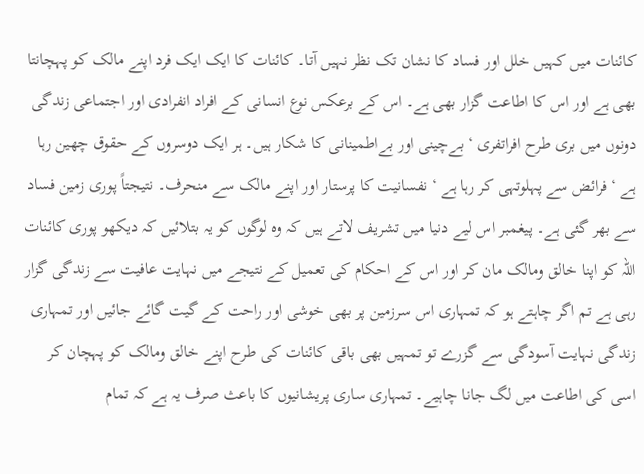کائنات میں کہیں خلل اور فساد کا نشان تک نظر نہیں آتا۔ کائنات کا ایک ایک فرد اپنے مالک کو پہچانتا بھی ہے اور اس کا اطاعت گزار بھی ہے۔ اس کے برعکس نوع انسانی کے افراد انفرادی اور اجتماعی زندگی دونوں میں بری طرح افراتفری ‘ بےچینی اور بےاطمینانی کا شکار ہیں۔ ہر ایک دوسروں کے حقوق چھین رہا ہے ‘ فرائض سے پہلوتہی کر رہا ہے ‘ نفسانیت کا پرستار اور اپنے مالک سے منحرف۔ نتیجتاً پوری زمین فساد سے بھر گئی ہے۔ پیغمبر اس لیے دنیا میں تشریف لاتے ہیں کہ وہ لوگوں کو یہ بتلائیں کہ دیکھو پوری کائنات اللہ کو اپنا خالق ومالک مان کر اور اس کے احکام کی تعمیل کے نتیجے میں نہایت عافیت سے زندگی گزار رہی ہے تم اگر چاہتے ہو کہ تمہاری اس سرزمین پر بھی خوشی اور راحت کے گیت گائے جائیں اور تمہاری زندگی نہایت آسودگی سے گزرے تو تمہیں بھی باقی کائنات کی طرح اپنے خالق ومالک کو پہچان کر اسی کی اطاعت میں لگ جانا چاہیے۔ تمہاری ساری پریشانیوں کا باعث صرف یہ ہے کہ تمام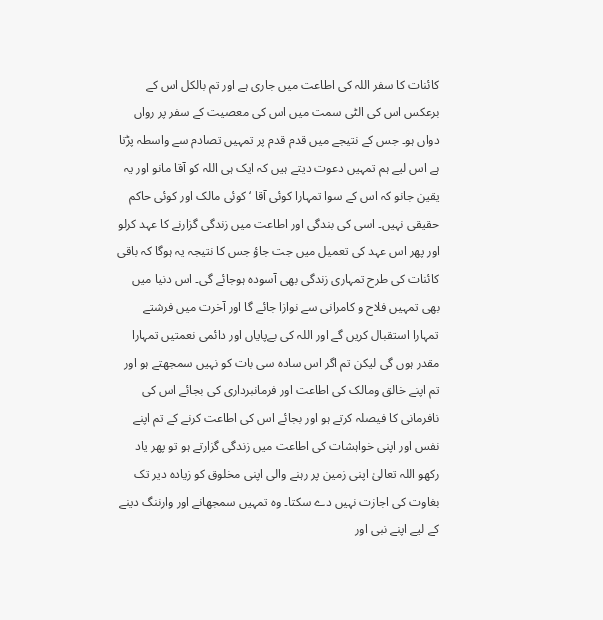کائنات کا سفر اللہ کی اطاعت میں جاری ہے اور تم بالکل اس کے برعکس اس کی الٹی سمت میں اس کی معصیت کے سفر پر رواں دواں ہو۔ جس کے نتیجے میں قدم قدم پر تمہیں تصادم سے واسطہ پڑتا ہے اس لیے ہم تمہیں دعوت دیتے ہیں کہ ایک ہی اللہ کو آقا مانو اور یہ یقین جانو کہ اس کے سوا تمہارا کوئی آقا ‘ کوئی مالک اور کوئی حاکم حقیقی نہیں۔ اسی کی بندگی اور اطاعت میں زندگی گزارنے کا عہد کرلو اور پھر اس عہد کی تعمیل میں جت جاؤ جس کا نتیجہ یہ ہوگا کہ باقی کائنات کی طرح تمہاری زندگی بھی آسودہ ہوجائے گی۔ اس دنیا میں بھی تمہیں فلاح و کامرانی سے نوازا جائے گا اور آخرت میں فرشتے تمہارا استقبال کریں گے اور اللہ کی بےپایاں اور دائمی نعمتیں تمہارا مقدر ہوں گی لیکن تم اگر اس سادہ سی بات کو نہیں سمجھتے ہو اور تم اپنے خالق ومالک کی اطاعت اور فرمانبرداری کی بجائے اس کی نافرمانی کا فیصلہ کرتے ہو اور بجائے اس کی اطاعت کرنے کے تم اپنے نفس اور اپنی خواہشات کی اطاعت میں زندگی گزارتے ہو تو پھر یاد رکھو اللہ تعالیٰ اپنی زمین پر رہنے والی اپنی مخلوق کو زیادہ دیر تک بغاوت کی اجازت نہیں دے سکتا۔ وہ تمہیں سمجھانے اور وارننگ دینے کے لیے اپنے نبی اور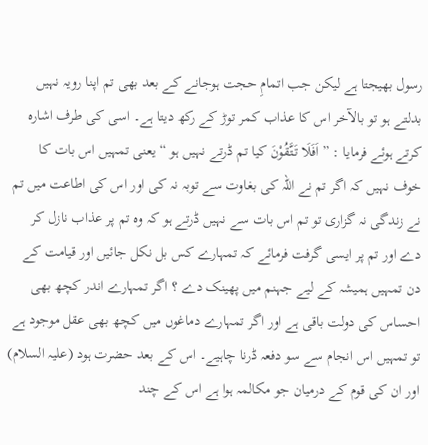رسول بھیجتا ہے لیکن جب اتمامِ حجت ہوجانے کے بعد بھی تم اپنا رویہ نہیں بدلتے ہو تو بالآخر اس کا عذاب کمر توڑ کے رکھ دیتا ہے۔ اسی کی طرف اشارہ کرتے ہوئے فرمایا : ” اَفَلَا تَتَّقُوْنَ کیا تم ڈرتے نہیں ہو “ یعنی تمہیں اس بات کا خوف نہیں کہ اگر تم نے اللہ کی بغاوت سے توبہ نہ کی اور اس کی اطاعت میں تم نے زندگی نہ گزاری تو تم اس بات سے نہیں ڈرتے ہو کہ وہ تم پر عذاب نازل کر دے اور تم پر ایسی گرفت فرمائے کہ تمہارے کس بل نکل جائیں اور قیامت کے دن تمہیں ہمیشہ کے لیے جہنم میں پھینک دے ؟ اگر تمہارے اندر کچھ بھی احساس کی دولت باقی ہے اور اگر تمہارے دماغوں میں کچھ بھی عقل موجود ہے تو تمہیں اس انجام سے سو دفعہ ڈرنا چاہیے۔ اس کے بعد حضرت ہود (علیہ السلام) اور ان کی قوم کے درمیان جو مکالمہ ہوا ہے اس کے چند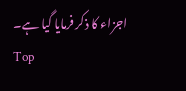اجزاء کا ذکر فرمایا گیا ہے۔
Top